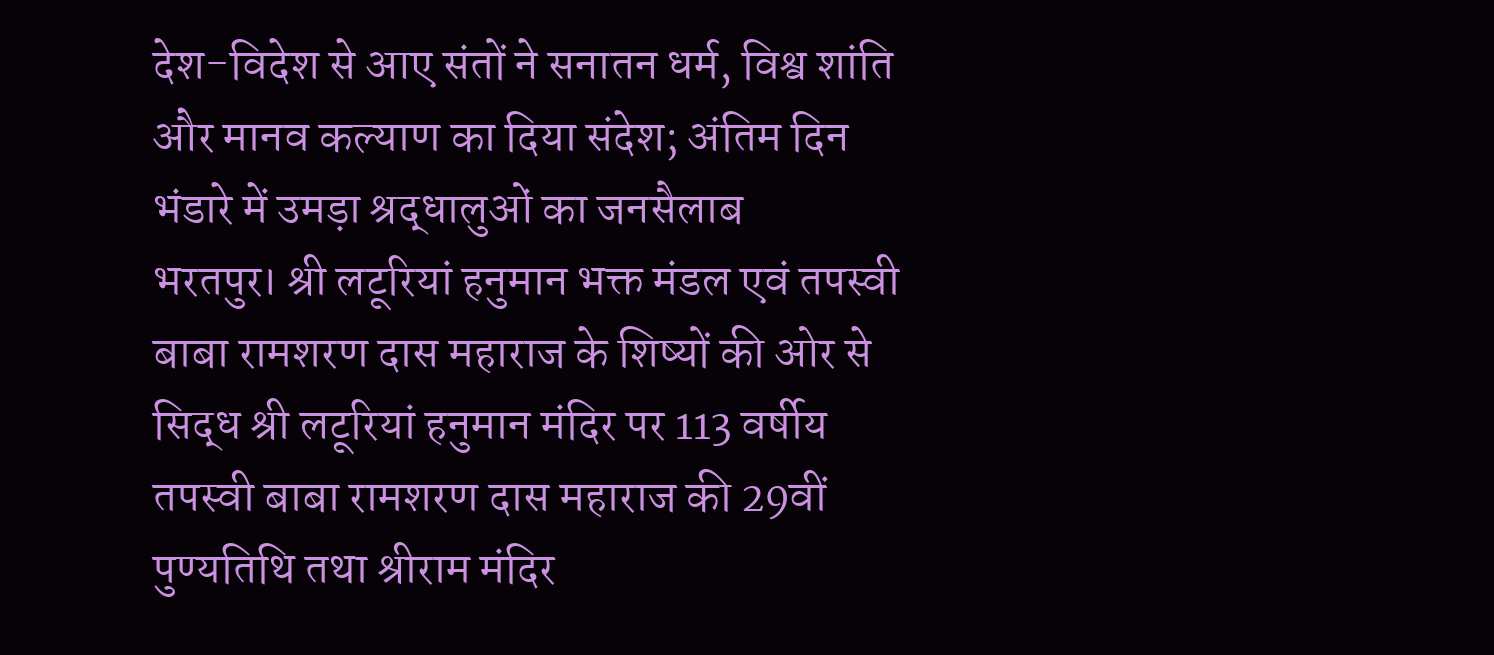देश-विदेश से आए संतों ने सनातन धर्म, विश्व शांति और मानव कल्याण का दिया संदेश; अंतिम दिन भंडारे में उमड़ा श्रद्धालुओं का जनसैलाब
भरतपुर। श्री लटूरियां हनुमान भक्त मंडल एवं तपस्वी बाबा रामशरण दास महाराज के शिष्यों की ओर से सिद्ध श्री लटूरियां हनुमान मंदिर पर 113 वर्षीय तपस्वी बाबा रामशरण दास महाराज की 29वीं पुण्यतिथि तथा श्रीराम मंदिर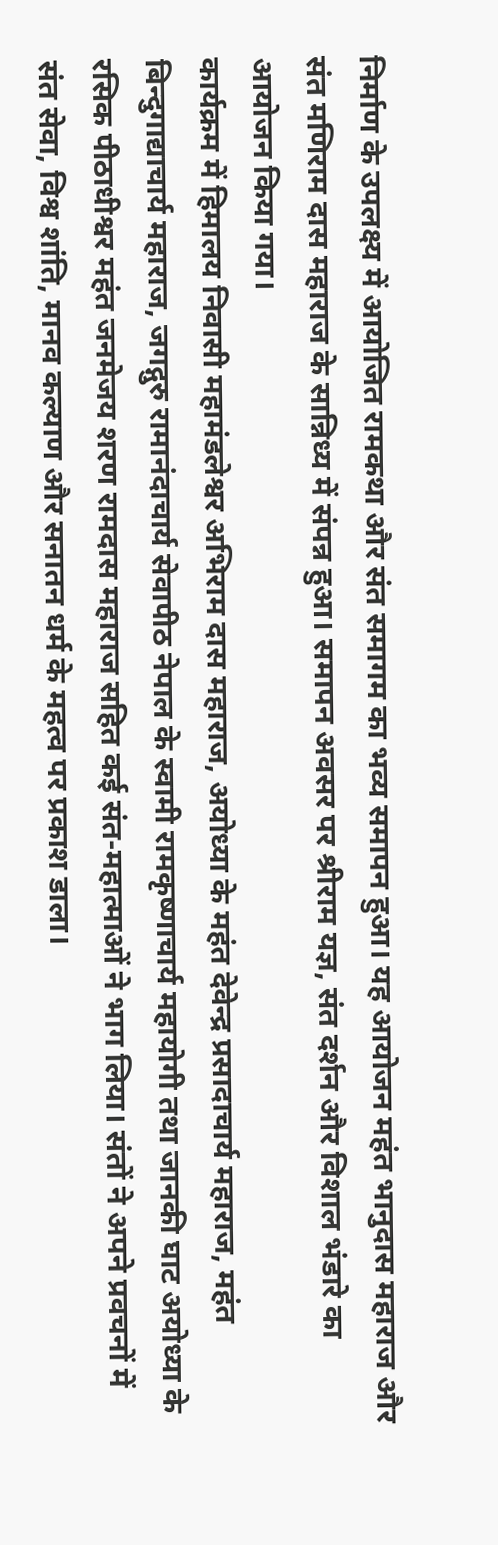निर्माण के उपलक्ष्य में आयोजित रामकथा और संत समागम का भव्य समापन हुआ। यह आयोजन महंत भानुदास महाराज और संत मणिराम दास महाराज के सान्निध्य में संपन्न हुआ। समापन अवसर पर श्रीराम यज्ञ, संत दर्शन और विशाल भंडारे का आयोजन किया गया।
कार्यक्रम में हिमालय निवासी महामंडलेश्वर अभिराम दास महाराज, अयोध्या के महंत देवेन्द्र प्रसादाचार्य महाराज, महंत बिन्दुगाद्याचार्य महाराज, जगद्गुरु रामानंदाचार्य सेवापीठ नेपाल के स्वामी रामकृष्णाचार्य महायोगी तथा जानकी घाट अयोध्या के रसिक पीठाधीश्वर महंत जनमेजय शरण रामदास महाराज सहित कई संत-महात्माओं ने भाग लिया। संतों ने अपने प्रवचनों में संत सेवा, विश्व शांति, मानव कल्याण और सनातन धर्म के महत्व पर प्रकाश डाला।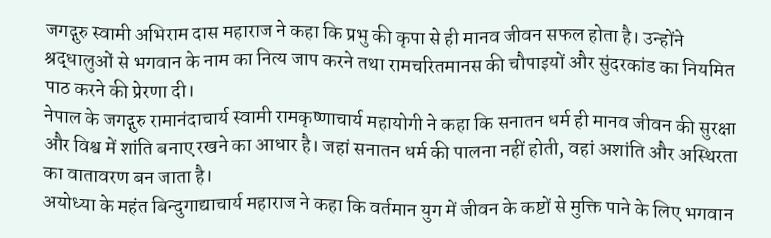जगद्गुरु स्वामी अभिराम दास महाराज ने कहा कि प्रभु की कृपा से ही मानव जीवन सफल होता है। उन्होंने श्रद्धालुओं से भगवान के नाम का नित्य जाप करने तथा रामचरितमानस की चौपाइयों और सुंदरकांड का नियमित पाठ करने की प्रेरणा दी।
नेपाल के जगद्गुरु रामानंदाचार्य स्वामी रामकृष्णाचार्य महायोगी ने कहा कि सनातन धर्म ही मानव जीवन की सुरक्षा और विश्व में शांति बनाए रखने का आधार है। जहां सनातन धर्म की पालना नहीं होती, वहां अशांति और अस्थिरता का वातावरण बन जाता है।
अयोध्या के महंत बिन्दुगाद्याचार्य महाराज ने कहा कि वर्तमान युग में जीवन के कष्टों से मुक्ति पाने के लिए भगवान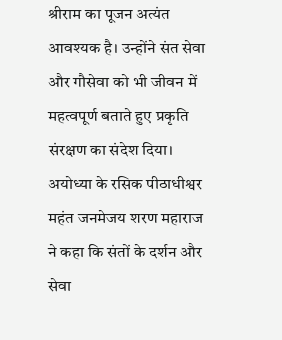श्रीराम का पूजन अत्यंत आवश्यक है। उन्होंने संत सेवा और गौसेवा को भी जीवन में महत्वपूर्ण बताते हुए प्रकृति संरक्षण का संदेश दिया।
अयोध्या के रसिक पीठाधीश्वर महंत जनमेजय शरण महाराज ने कहा कि संतों के दर्शन और सेवा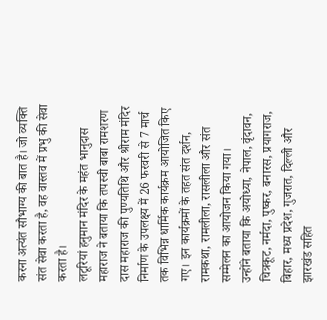करना अत्यंत सौभाग्य की बात है। जो व्यक्ति संत सेवा करता है, वह वास्तव में प्रभु की सेवा करता है।
लटूरियां हनुमान मंदिर के महंत भानुदास महाराज ने बताया कि तपस्वी बाबा रामशरण दास महाराज की पुण्यतिथि और श्रीराम मंदिर निर्माण के उपलक्ष्य में 26 फरवरी से 7 मार्च तक विभिन्न धार्मिक कार्यक्रम आयोजित किए गए। इन कार्यक्रमों के तहत संत दर्शन, रामकथा, रामलीला, रासलीला और संत सम्मेलन का आयोजन किया गया।
उन्होंने बताया कि अयोध्या, नेपाल, वृंदावन, चित्रकूट, नर्मदा, पुष्कर, बनारस, प्रयागराज, बिहार, मध्य प्रदेश, गुजरात, दिल्ली और झारखंड सहित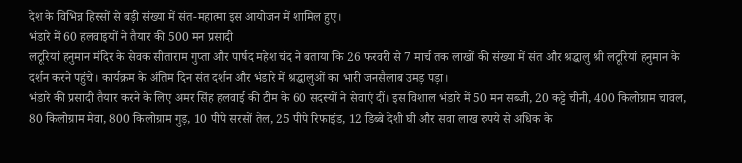देश के विभिन्न हिस्सों से बड़ी संख्या में संत-महात्मा इस आयोजन में शामिल हुए।
भंडारे में 60 हलवाइयों ने तैयार की 500 मन प्रसादी
लटूरियां हनुमान मंदिर के सेवक सीताराम गुप्ता और पार्षद महेश चंद ने बताया कि 26 फरवरी से 7 मार्च तक लाखों की संख्या में संत और श्रद्धालु श्री लटूरियां हनुमान के दर्शन करने पहुंचे। कार्यक्रम के अंतिम दिन संत दर्शन और भंडारे में श्रद्धालुओं का भारी जनसैलाब उमड़ पड़ा।
भंडारे की प्रसादी तैयार करने के लिए अमर सिंह हलवाई की टीम के 60 सदस्यों ने सेवाएं दीं। इस विशाल भंडारे में 50 मन सब्जी, 20 कट्टे चीनी, 400 किलोग्राम चावल, 80 किलोग्राम मेवा, 800 किलोग्राम गुड़, 10 पीपे सरसों तेल, 25 पीपे रिफाइंड, 12 डिब्बे देशी घी और सवा लाख रुपये से अधिक के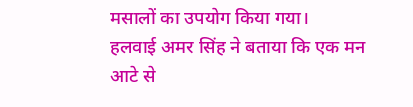मसालों का उपयोग किया गया।
हलवाई अमर सिंह ने बताया कि एक मन आटे से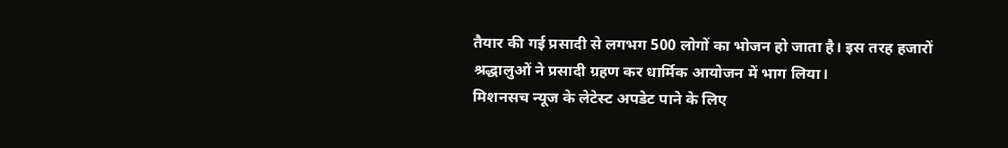तैयार की गई प्रसादी से लगभग 500 लोगों का भोजन हो जाता है। इस तरह हजारों श्रद्धालुओं ने प्रसादी ग्रहण कर धार्मिक आयोजन में भाग लिया।
मिशनसच न्यूज के लेटेस्ट अपडेट पाने के लिए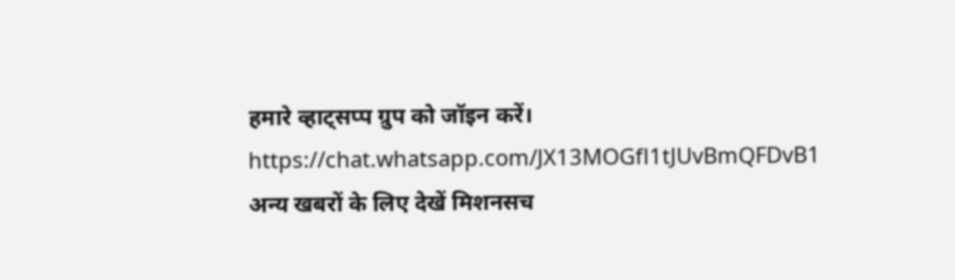हमारे व्हाट्सप्प ग्रुप को जॉइन करें।
https://chat.whatsapp.com/JX13MOGfl1tJUvBmQFDvB1
अन्य खबरों के लिए देखें मिशनसच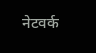नेटवर्क